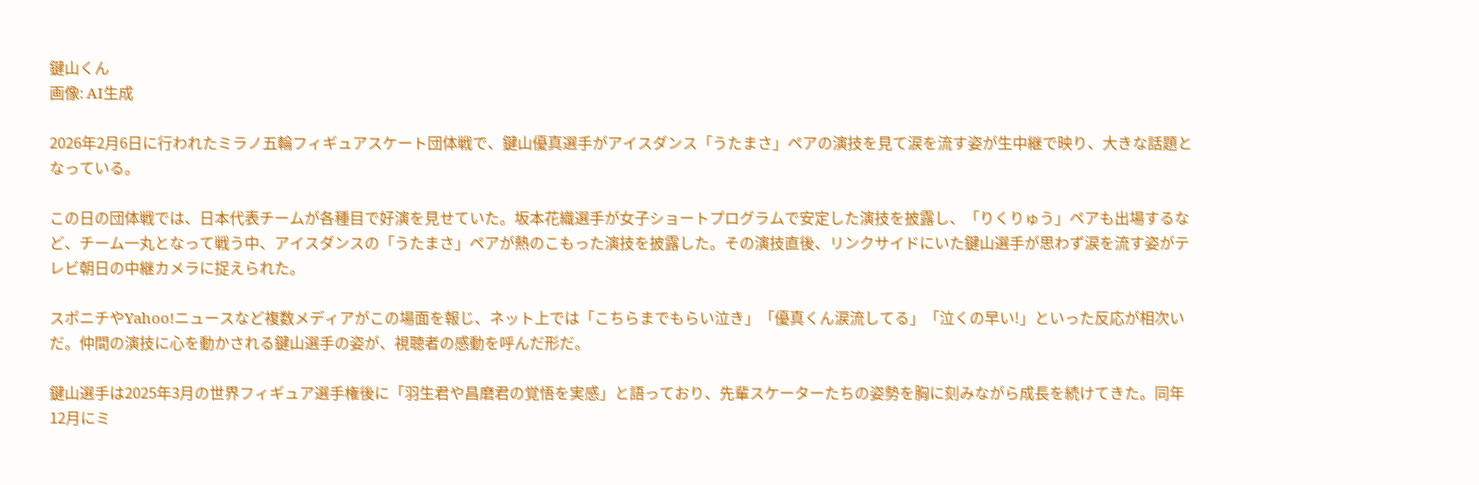鍵山くん
画像: AI生成

2026年2月6日に行われたミラノ五輪フィギュアスケート団体戦で、鍵山優真選手がアイスダンス「うたまさ」ペアの演技を見て涙を流す姿が生中継で映り、大きな話題となっている。

この日の団体戦では、日本代表チームが各種目で好演を見せていた。坂本花織選手が女子ショートプログラムで安定した演技を披露し、「りくりゅう」ペアも出場するなど、チーム一丸となって戦う中、アイスダンスの「うたまさ」ペアが熱のこもった演技を披露した。その演技直後、リンクサイドにいた鍵山選手が思わず涙を流す姿がテレビ朝日の中継カメラに捉えられた。

スポニチやYahoo!ニュースなど複数メディアがこの場面を報じ、ネット上では「こちらまでもらい泣き」「優真くん涙流してる」「泣くの早い!」といった反応が相次いだ。仲間の演技に心を動かされる鍵山選手の姿が、視聴者の感動を呼んだ形だ。

鍵山選手は2025年3月の世界フィギュア選手権後に「羽生君や昌磨君の覚悟を実感」と語っており、先輩スケーターたちの姿勢を胸に刻みながら成長を続けてきた。同年12月にミ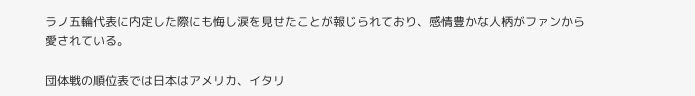ラノ五輪代表に内定した際にも悔し涙を見せたことが報じられており、感情豊かな人柄がファンから愛されている。

団体戦の順位表では日本はアメリカ、イタリ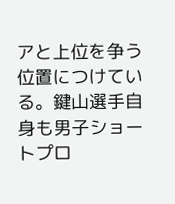アと上位を争う位置につけている。鍵山選手自身も男子ショートプロ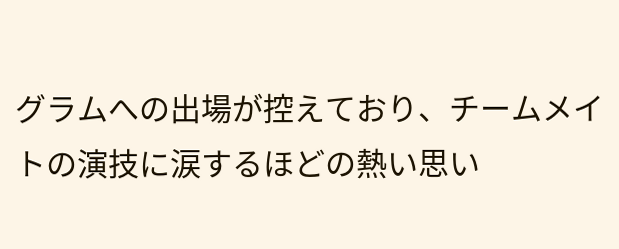グラムへの出場が控えており、チームメイトの演技に涙するほどの熱い思い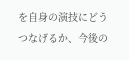を自身の演技にどうつなげるか、今後の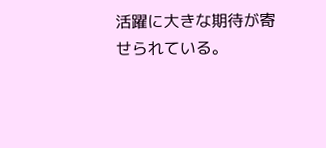活躍に大きな期待が寄せられている。